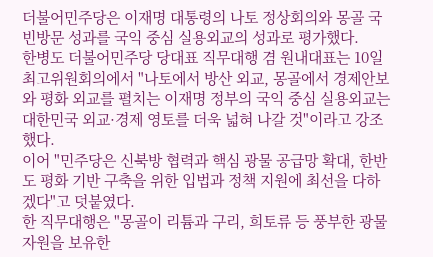더불어민주당은 이재명 대통령의 나토 정상회의와 몽골 국빈방문 성과를 국익 중심 실용외교의 성과로 평가했다.
한병도 더불어민주당 당대표 직무대행 겸 원내대표는 10일 최고위원회의에서 "나토에서 방산 외교, 몽골에서 경제안보와 평화 외교를 펼치는 이재명 정부의 국익 중심 실용외교는 대한민국 외교·경제 영토를 더욱 넓혀 나갈 것"이라고 강조했다.
이어 "민주당은 신북방 협력과 핵심 광물 공급망 확대, 한반도 평화 기반 구축을 위한 입법과 정책 지원에 최선을 다하겠다"고 덧붙였다.
한 직무대행은 "몽골이 리튬과 구리, 희토류 등 풍부한 광물자원을 보유한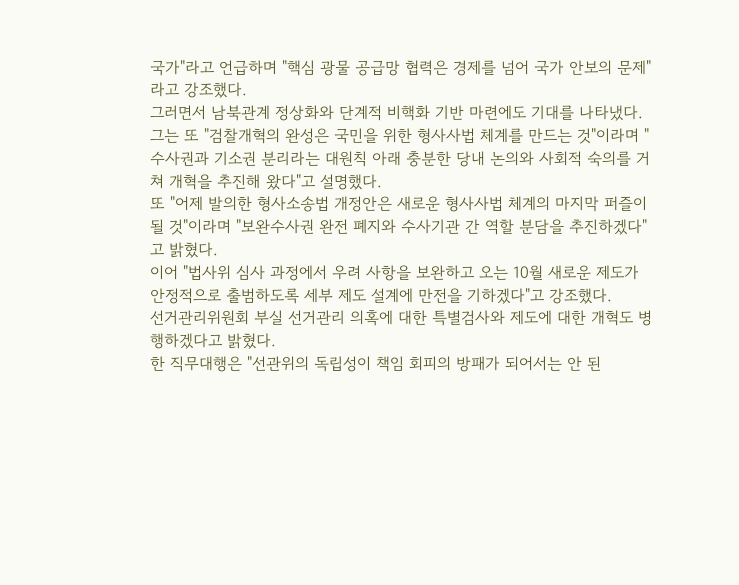국가"라고 언급하며 "핵심 광물 공급망 협력은 경제를 넘어 국가 안보의 문제"라고 강조했다.
그러면서 남북관계 정상화와 단계적 비핵화 기반 마련에도 기대를 나타냈다.
그는 또 "검찰개혁의 완성은 국민을 위한 형사사법 체계를 만드는 것"이라며 "수사권과 기소권 분리라는 대원칙 아래 충분한 당내 논의와 사회적 숙의를 거쳐 개혁을 추진해 왔다"고 설명했다.
또 "어제 발의한 형사소송법 개정안은 새로운 형사사법 체계의 마지막 퍼즐이 될 것"이라며 "보완수사권 완전 폐지와 수사기관 간 역할 분담을 추진하겠다"고 밝혔다.
이어 "법사위 심사 과정에서 우려 사항을 보완하고 오는 10월 새로운 제도가 안정적으로 출범하도록 세부 제도 설계에 만전을 기하겠다"고 강조했다.
선거관리위원회 부실 선거관리 의혹에 대한 특별검사와 제도에 대한 개혁도 병행하겠다고 밝혔다.
한 직무대행은 "선관위의 독립성이 책임 회피의 방패가 되어서는 안 된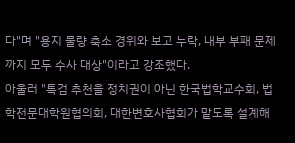다"며 "용지 물량 축소 경위와 보고 누락, 내부 부패 문제까지 모두 수사 대상"이라고 강조했다.
아울러 "특검 추천을 정치권이 아닌 한국법학교수회, 법학전문대학원협의회, 대한변호사협회가 맡도록 설계해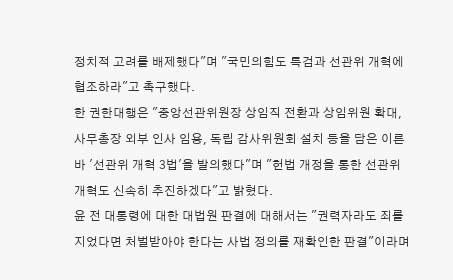정치적 고려를 배제했다"며 "국민의힘도 특검과 선관위 개혁에 협조하라"고 촉구했다.
한 권한대행은 "중앙선관위원장 상임직 전환과 상임위원 확대, 사무총장 외부 인사 임용, 독립 감사위원회 설치 등을 담은 이른바 '선관위 개혁 3법'을 발의했다"며 "헌법 개정을 통한 선관위 개혁도 신속히 추진하겠다"고 밝혔다.
윤 전 대통령에 대한 대법원 판결에 대해서는 "권력자라도 죄를 지었다면 처벌받아야 한다는 사법 정의를 재확인한 판결"이라며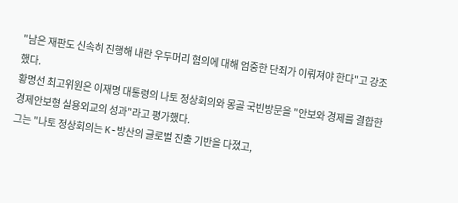"남은 재판도 신속히 진행해 내란 우두머리 혐의에 대해 엄중한 단죄가 이뤄져야 한다"고 강조했다.
황명선 최고위원은 이재명 대통령의 나토 정상회의와 몽골 국빈방문을 "안보와 경제를 결합한 경제안보형 실용외교의 성과"라고 평가했다.
그는 "나토 정상회의는 K-방산의 글로벌 진출 기반을 다졌고,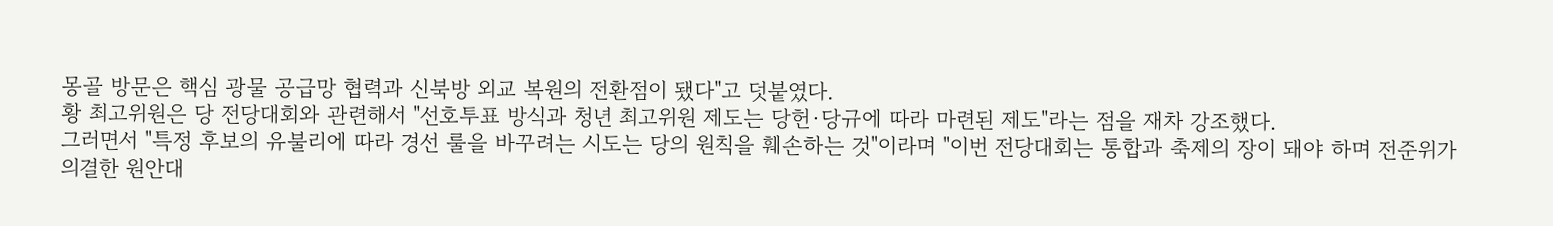몽골 방문은 핵심 광물 공급망 협력과 신북방 외교 복원의 전환점이 됐다"고 덧붙였다.
황 최고위원은 당 전당대회와 관련해서 "선호투표 방식과 청년 최고위원 제도는 당헌·당규에 따라 마련된 제도"라는 점을 재차 강조했다.
그러면서 "특정 후보의 유불리에 따라 경선 룰을 바꾸려는 시도는 당의 원칙을 훼손하는 것"이라며 "이번 전당대회는 통합과 축제의 장이 돼야 하며 전준위가 의결한 원안대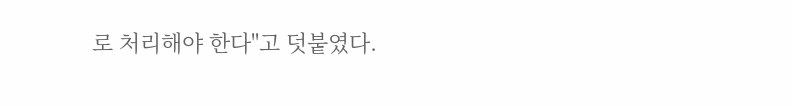로 처리해야 한다"고 덧붙였다.